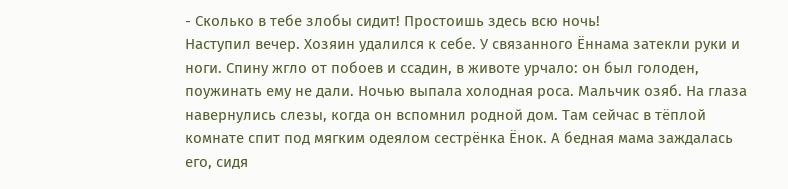- Сколько в тебе злобы сидит! Простоишь здесь всю ночь!
Наступил вечер. Хозяин удалился к себе. У связанного Ённама затекли руки и ноги. Спину жгло от побоев и ссадин, в животе урчало: он был голоден, поужинать ему не дали. Ночью выпала холодная роса. Мальчик озяб. На глаза навернулись слезы, когда он вспомнил родной дом. Там сейчас в тёплой комнате спит под мягким одеялом сестрёнка Ёнок. А бедная мама заждалась его, сидя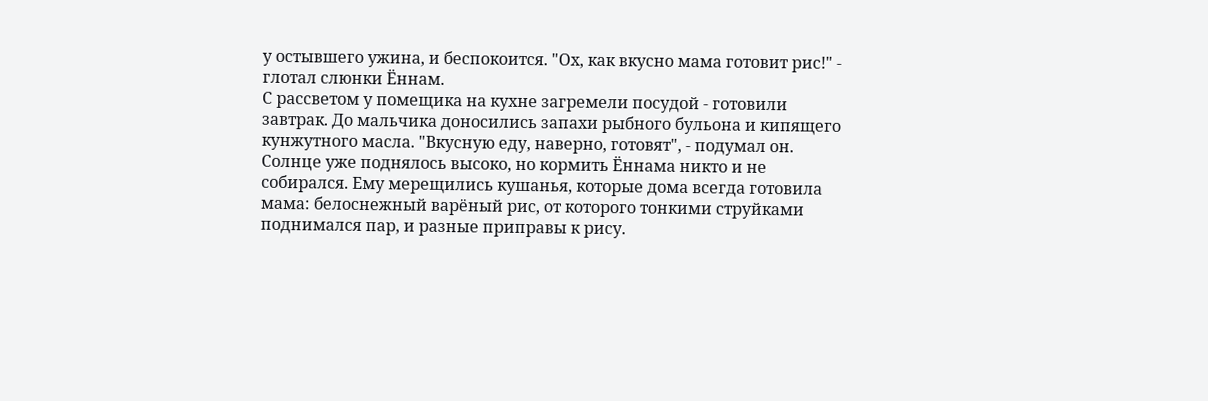у остывшего ужина, и беспокоится. "Ох, как вкусно мама готовит рис!" - глотал слюнки Ённам.
С рассветом у помещика на кухне загремели посудой - готовили завтрак. До мальчика доносились запахи рыбного бульона и кипящего кунжутного масла. "Вкусную еду, наверно, готовят", - подумал он. Солнце уже поднялось высоко, но кормить Ённама никто и не собирался. Ему мерещились кушанья, которые дома всегда готовила мама: белоснежный варёный рис, от которого тонкими струйками поднимался пар, и разные приправы к рису.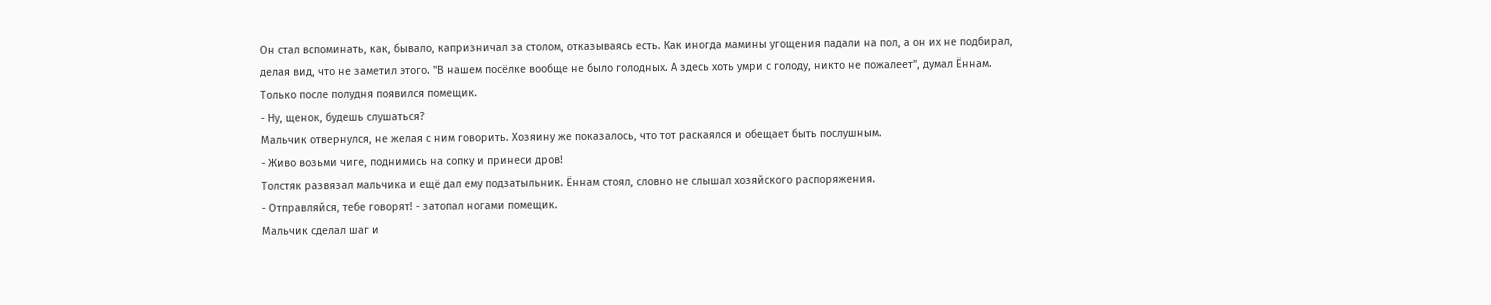Он стал вспоминать, как, бывало, капризничал за столом, отказываясь есть. Как иногда мамины угощения падали на пол, а он их не подбирал, делая вид, что не заметил этого. "В нашем посёлке вообще не было голодных. А здесь хоть умри с голоду, никто не пожалеет", думал Ённам.
Только после полудня появился помещик.
- Ну, щенок, будешь слушаться?
Мальчик отвернулся, не желая с ним говорить. Хозяину же показалось, что тот раскаялся и обещает быть послушным.
- Живо возьми чиге, поднимись на сопку и принеси дров!
Толстяк развязал мальчика и ещё дал ему подзатыльник. Ённам стоял, словно не слышал хозяйского распоряжения.
- Отправляйся, тебе говорят! - затопал ногами помещик.
Мальчик сделал шаг и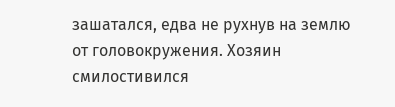зашатался, едва не рухнув на землю от головокружения. Хозяин смилостивился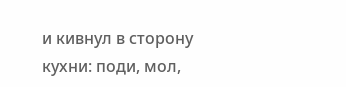и кивнул в сторону кухни: поди, мол,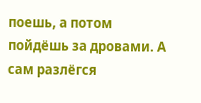поешь, а потом пойдёшь за дровами. А сам разлёгся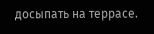досыпать на террасе.